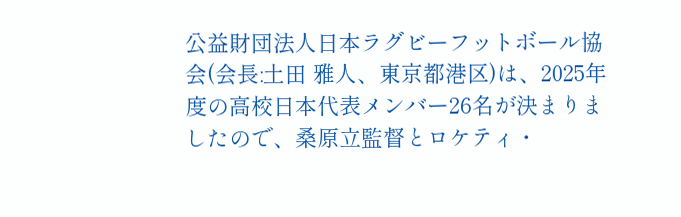公益財団法人日本ラグビーフットボール協会(会長:土田 雅人、東京都港区)は、2025年度の高校日本代表メンバー26名が決まりましたので、桑原立監督とロケティ・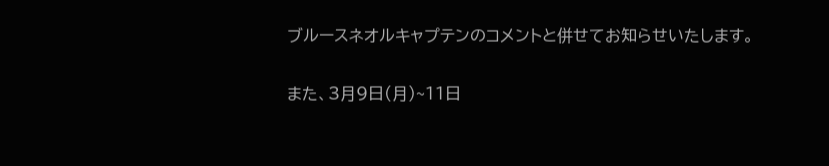ブルースネオルキャプテンのコメントと併せてお知らせいたします。

また、3月9日(月)~11日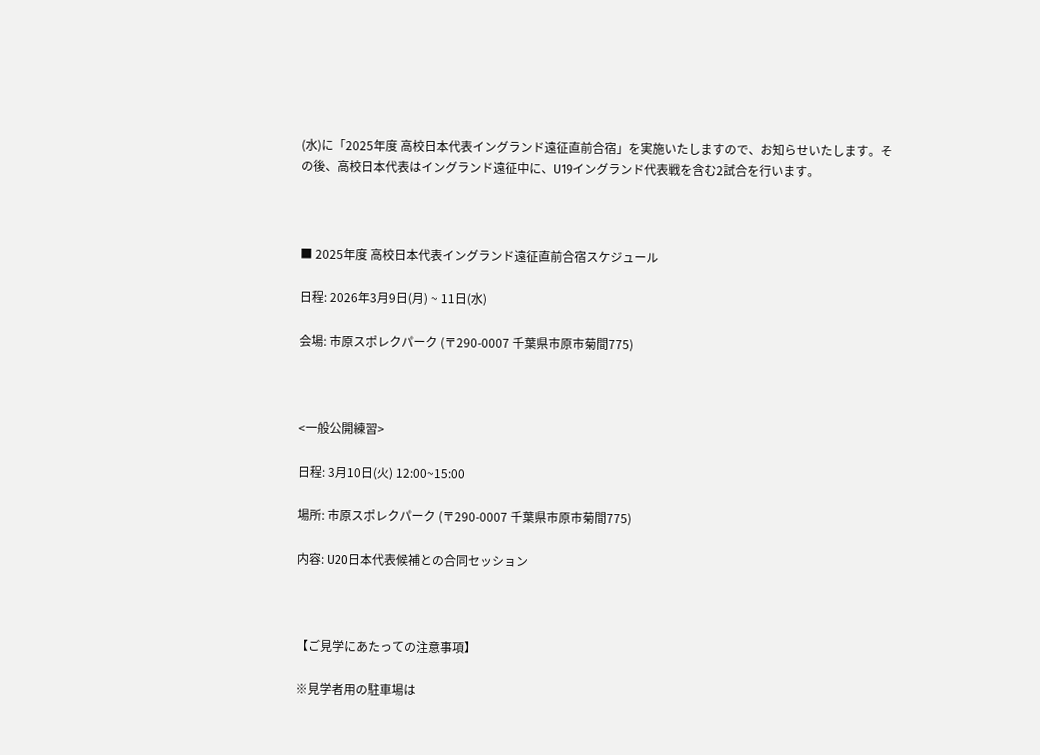(水)に「2025年度 高校日本代表イングランド遠征直前合宿」を実施いたしますので、お知らせいたします。その後、高校日本代表はイングランド遠征中に、U19イングランド代表戦を含む2試合を行います。



■ 2025年度 高校日本代表イングランド遠征直前合宿スケジュール

日程: 2026年3月9日(月) ~ 11日(水)

会場: 市原スポレクパーク (〒290-0007 千葉県市原市菊間775)



<一般公開練習>

日程: 3月10日(火) 12:00~15:00

場所: 市原スポレクパーク (〒290-0007 千葉県市原市菊間775)

内容: U20日本代表候補との合同セッション



【ご見学にあたっての注意事項】

※見学者用の駐車場は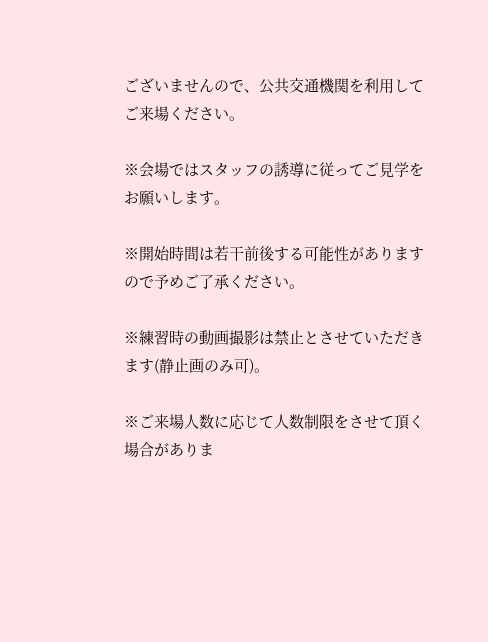ございませんので、公共交通機関を利用してご来場ください。

※会場ではスタッフの誘導に従ってご見学をお願いします。

※開始時間は若干前後する可能性がありますので予めご了承ください。

※練習時の動画撮影は禁止とさせていただきます(静止画のみ可)。

※ご来場人数に応じて人数制限をさせて頂く場合がありま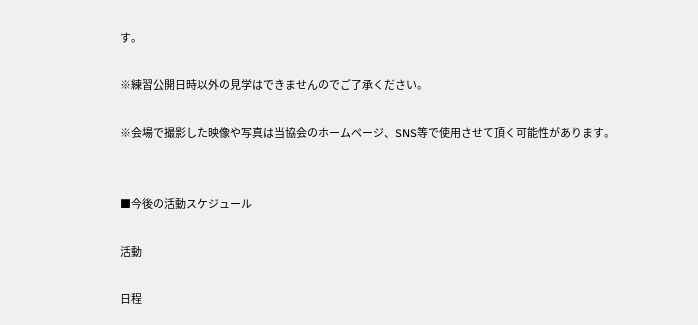す。

※練習公開日時以外の見学はできませんのでご了承ください。

※会場で撮影した映像や写真は当協会のホームページ、SNS等で使用させて頂く可能性があります。


■今後の活動スケジュール

活動

日程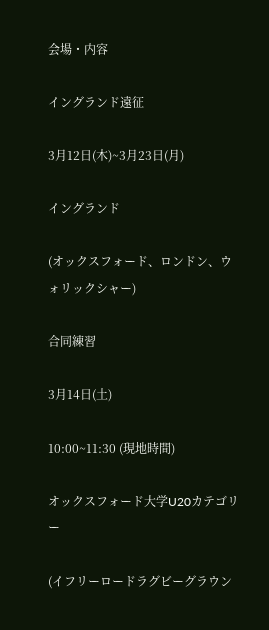会場・内容

イングランド遠征

3月12日(木)~3月23日(月)

イングランド

(オックスフォード、ロンドン、ウォリックシャー)

合同練習

3月14日(土)

10:00~11:30 (現地時間)

オックスフォード大学U20カテゴリー

(イフリーロードラグビーグラウン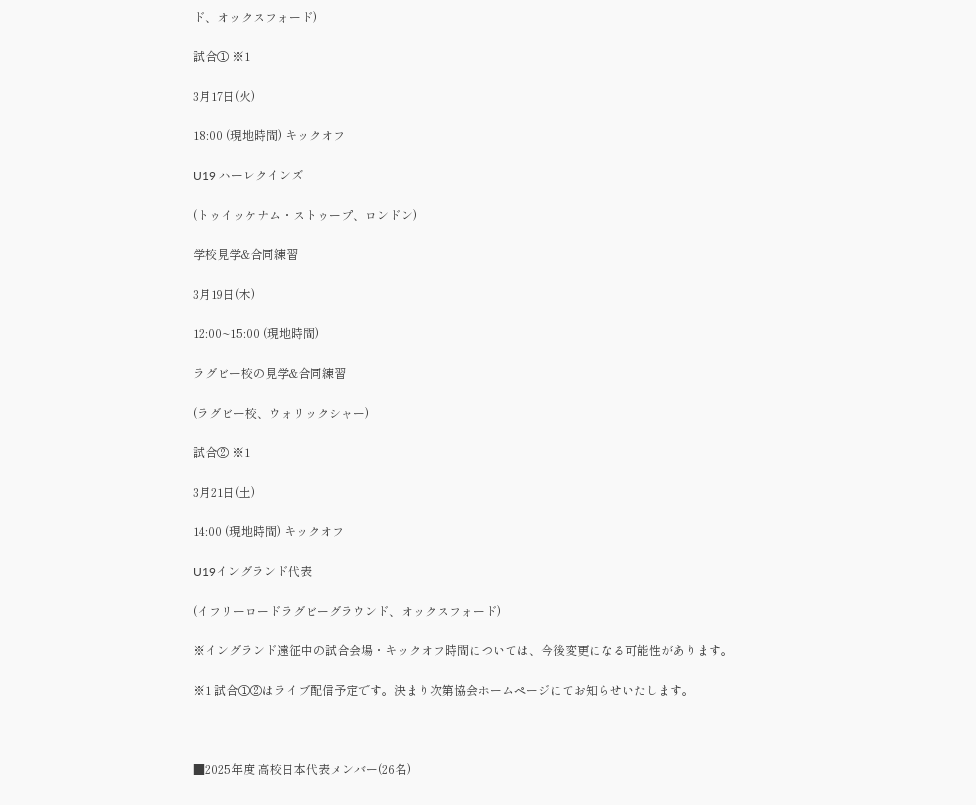ド、オックスフォード)

試合① ※1

3月17日(火)

18:00 (現地時間) キックオフ

U19 ハーレクインズ

(トゥイッケナム・ストゥープ、ロンドン)

学校見学&合同練習

3月19日(木)

12:00~15:00 (現地時間)

ラグビー校の見学&合同練習

(ラグビー校、ウォリックシャー)

試合② ※1

3月21日(土)

14:00 (現地時間) キックオフ

U19イングランド代表

(イフリーロードラグビーグラウンド、オックスフォード)

※イングランド遠征中の試合会場・キックオフ時間については、今後変更になる可能性があります。

※1 試合①②はライブ配信予定です。決まり次第協会ホームページにてお知らせいたします。



■2025年度 高校日本代表メンバー(26名)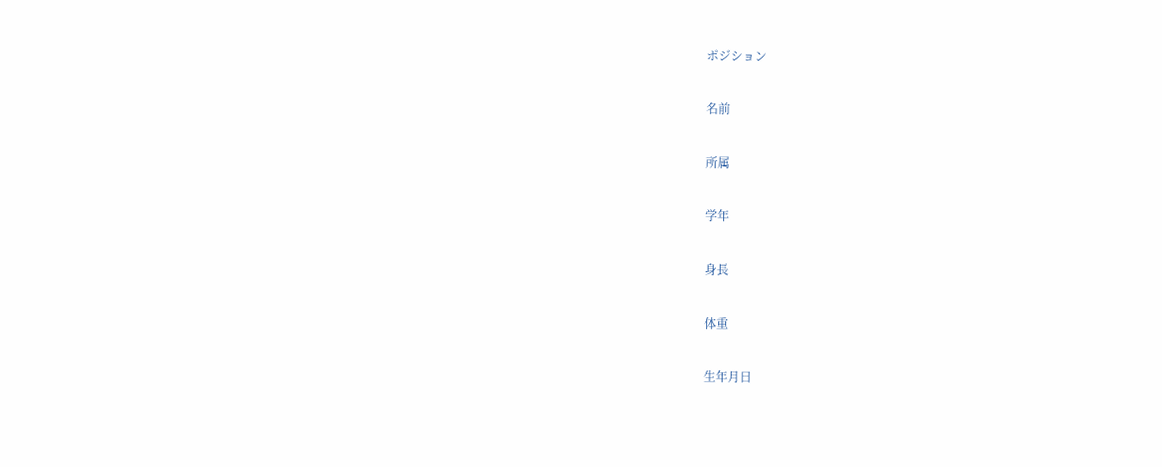ポジション

名前

所属

学年

身長

体重

生年月日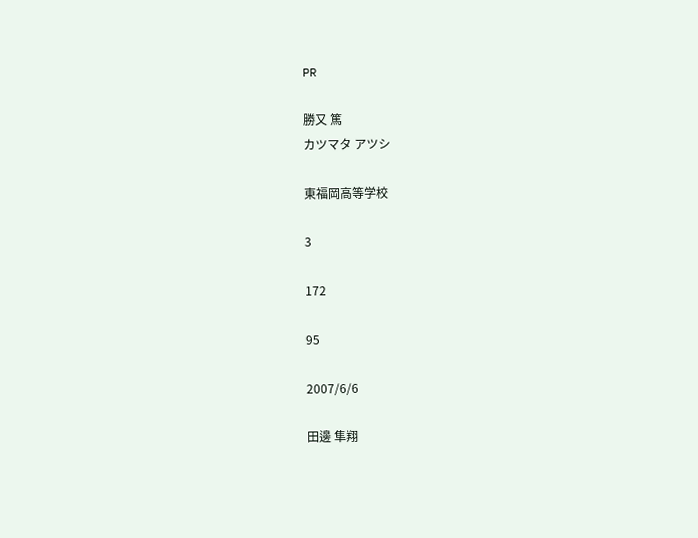PR

勝又 篤
カツマタ アツシ

東福岡高等学校

3

172

95

2007/6/6

田邊 隼翔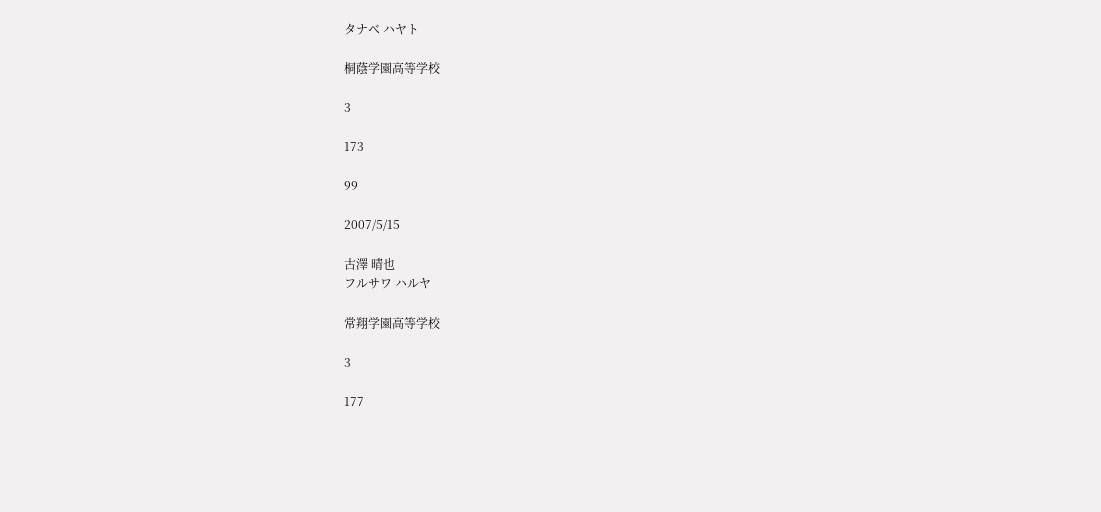タナベ ハヤト

桐蔭学園高等学校

3

173

99

2007/5/15

古澤 晴也
フルサワ ハルヤ

常翔学園高等学校

3

177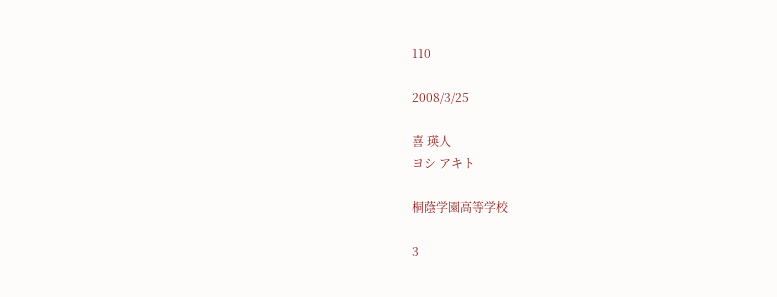110

2008/3/25

喜 瑛人
ヨシ アキト

桐蔭学園高等学校

3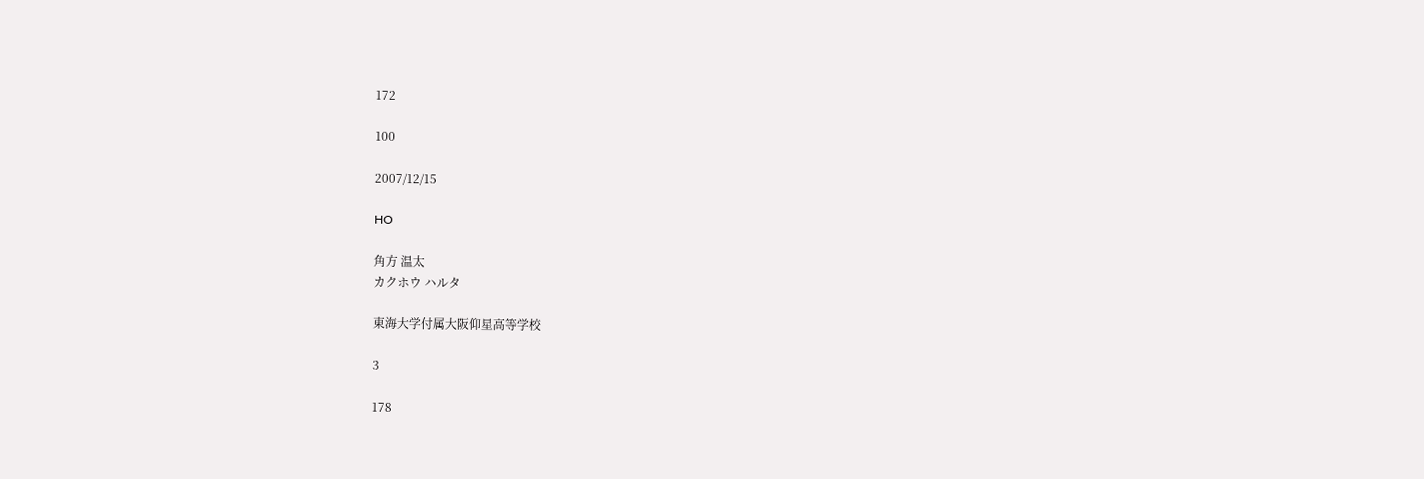172

100

2007/12/15

HO

角方 温太
カクホウ ハルタ

東海大学付属大阪仰星高等学校

3

178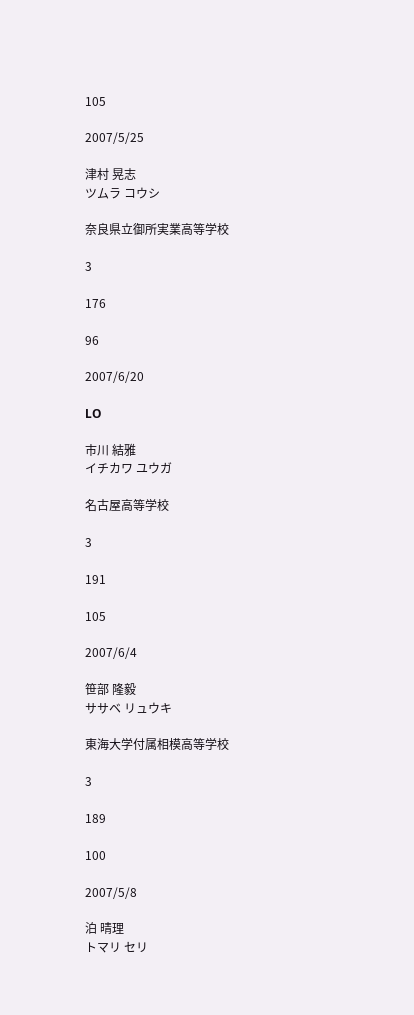105

2007/5/25

津村 晃志
ツムラ コウシ

奈良県立御所実業高等学校

3

176

96

2007/6/20

LO

市川 結雅
イチカワ ユウガ

名古屋高等学校

3

191

105

2007/6/4

笹部 隆毅
ササベ リュウキ

東海大学付属相模高等学校

3

189

100

2007/5/8

泊 晴理
トマリ セリ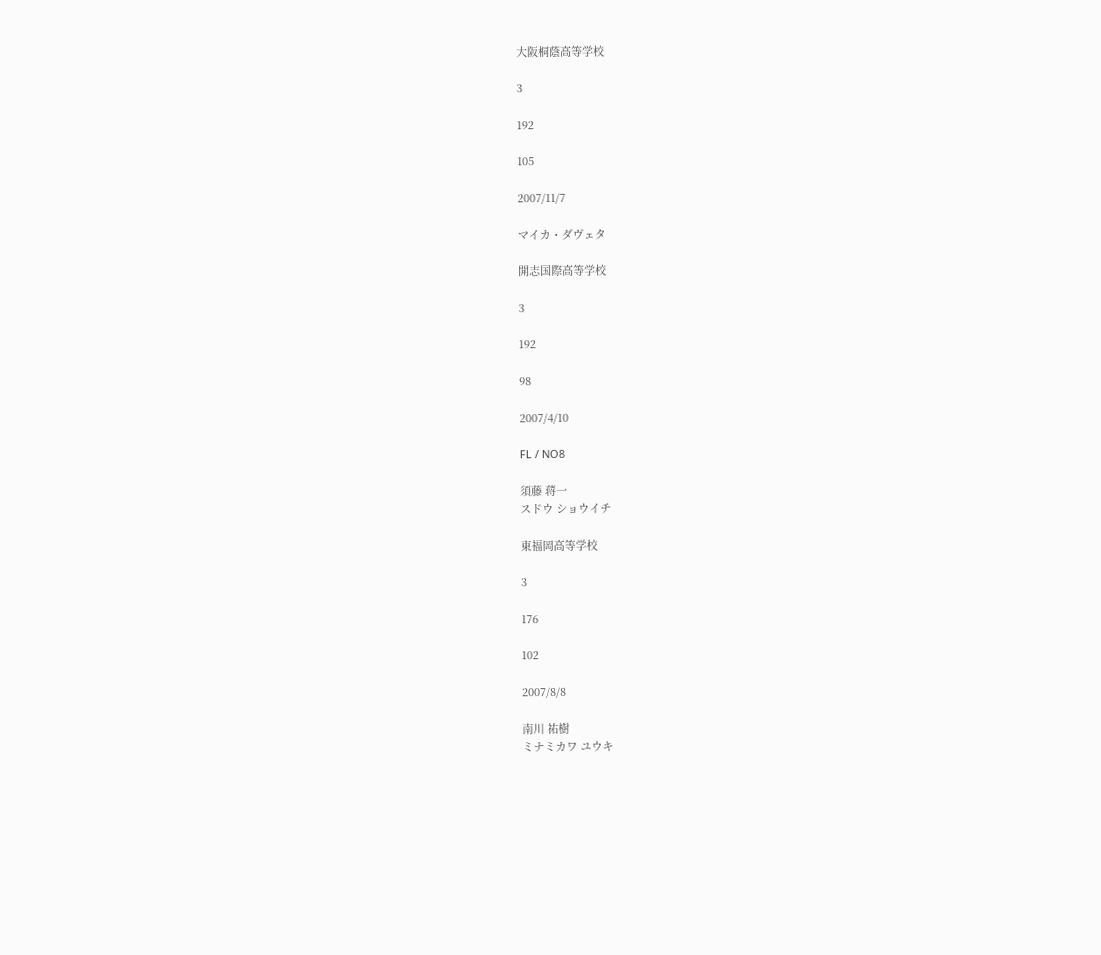大阪桐蔭高等学校

3

192

105

2007/11/7

マイカ・ダヴェタ

開志国際高等学校

3

192

98

2007/4/10

FL / NO8

須藤 蒋一
スドウ ショウイチ

東福岡高等学校

3

176

102

2007/8/8

南川 祐樹
ミナミカワ ユウキ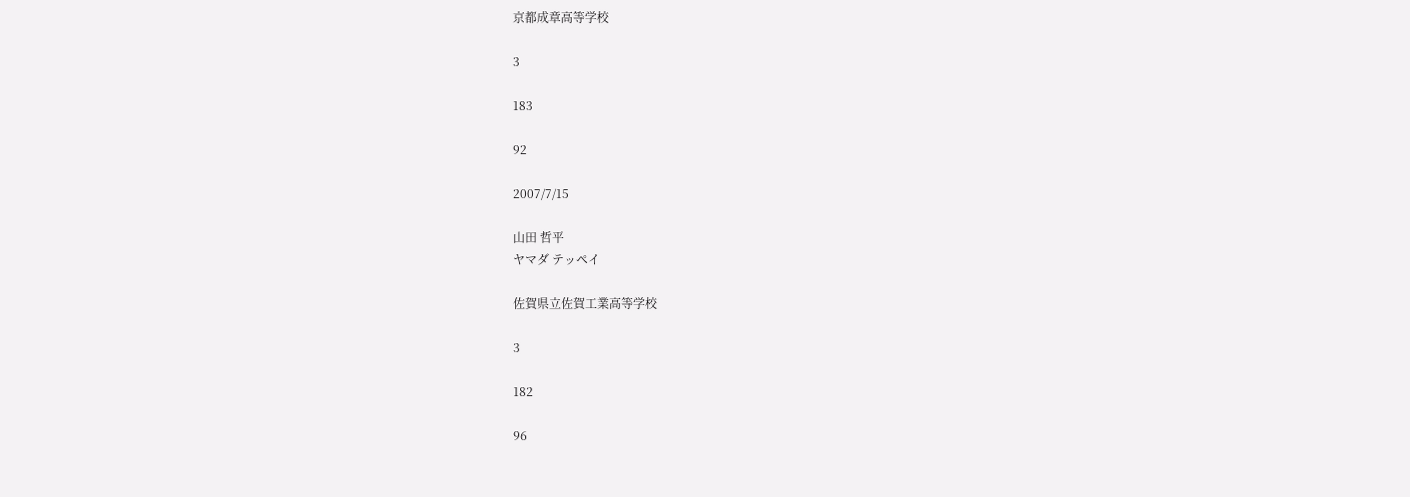京都成章高等学校

3

183

92

2007/7/15

山田 哲平
ヤマダ テッペイ

佐賀県立佐賀工業高等学校

3

182

96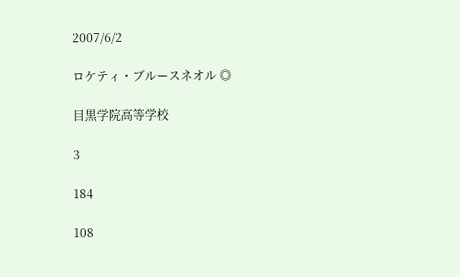2007/6/2

ロケティ・ブルースネオル ◎

目黒学院高等学校

3

184

108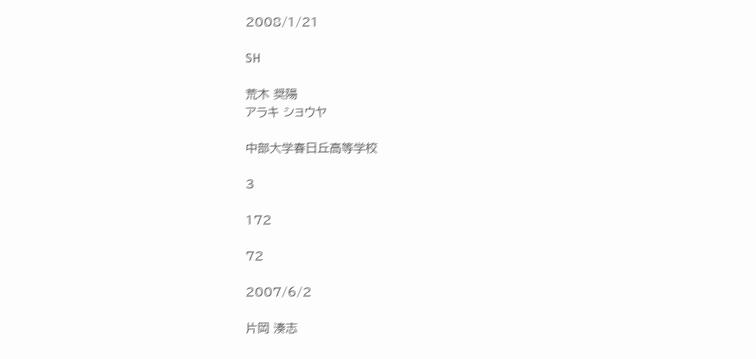2008/1/21

SH

荒木 奨陽
アラキ ショウヤ

中部大学春日丘高等学校

3

172

72

2007/6/2

片岡 湊志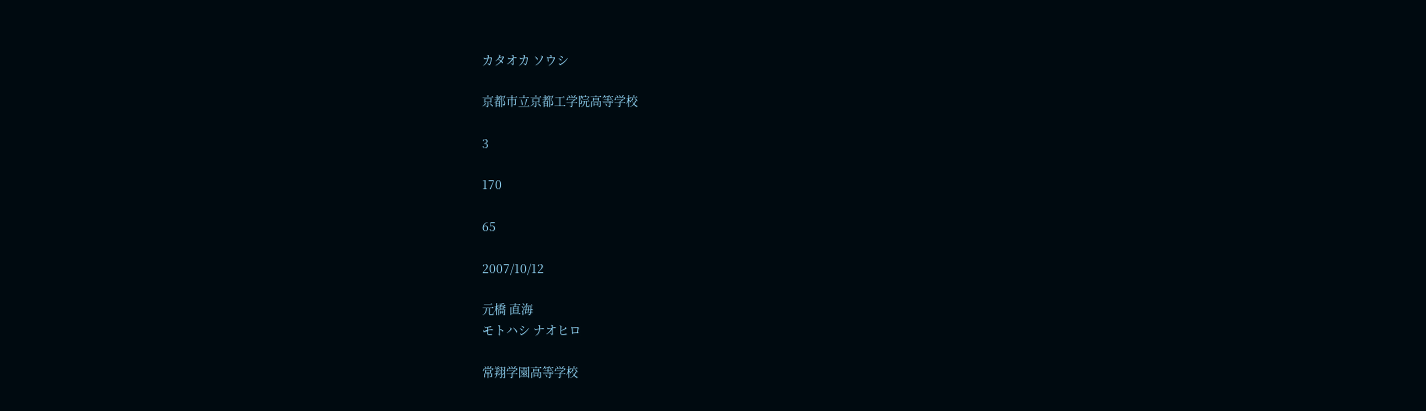カタオカ ソウシ

京都市立京都工学院高等学校

3

170

65

2007/10/12

元橋 直海
モトハシ ナオヒロ

常翔学園高等学校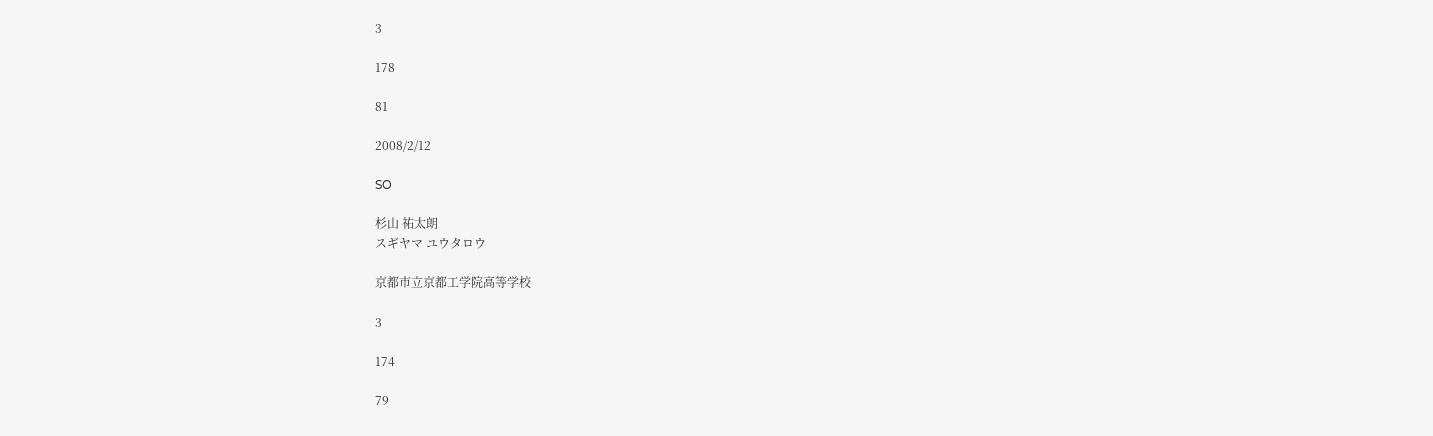3

178

81

2008/2/12

SO

杉山 祐太朗
スギヤマ ユウタロウ

京都市立京都工学院高等学校

3

174

79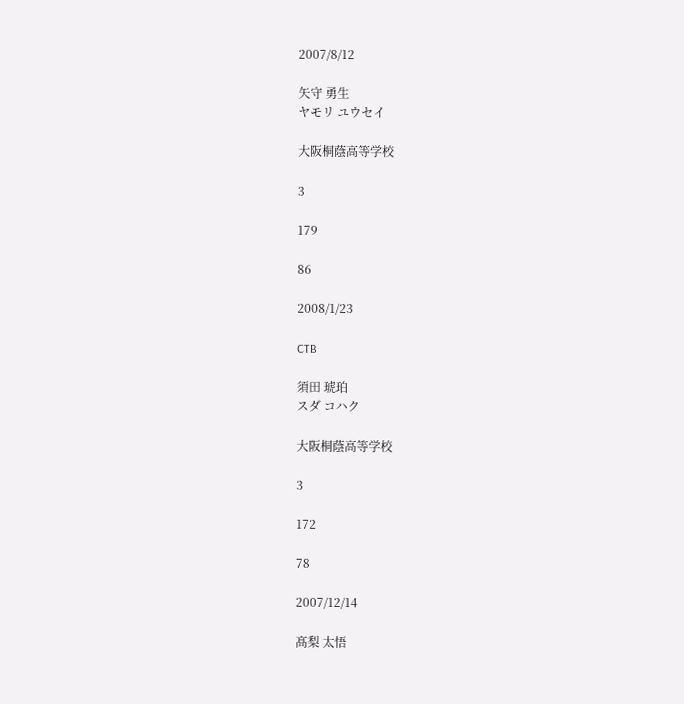2007/8/12

矢守 勇生
ヤモリ ユウセイ

大阪桐蔭高等学校

3

179

86

2008/1/23

CTB

須田 琥珀
スダ コハク

大阪桐蔭高等学校

3

172

78

2007/12/14

髙梨 太悟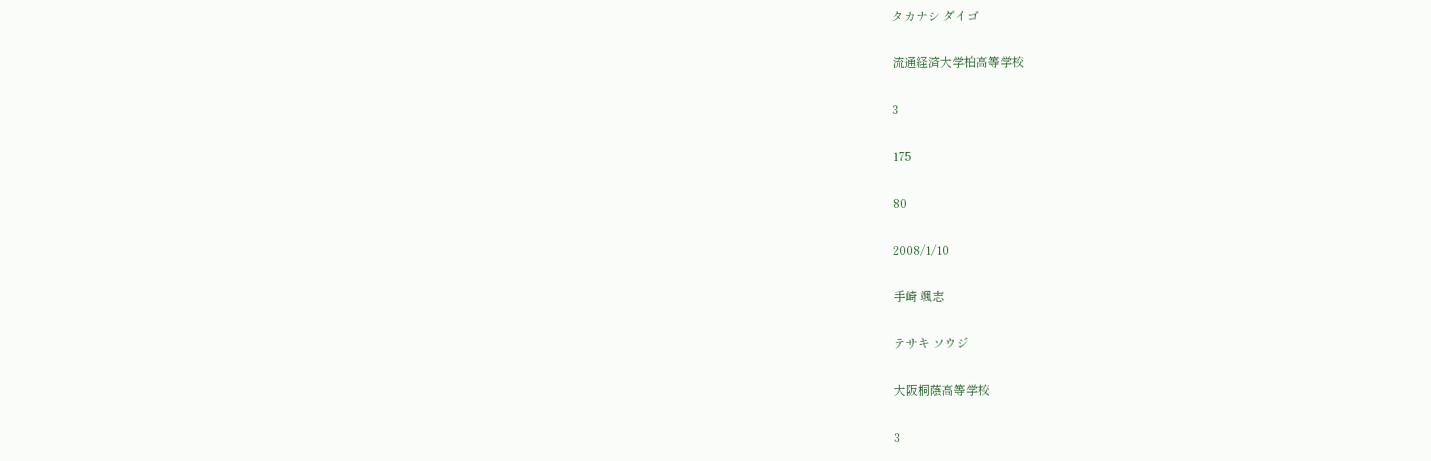タカナシ ダイゴ

流通経済大学柏高等学校

3

175

80

2008/1/10

手崎 颯志

テサキ ソウジ

大阪桐蔭高等学校

3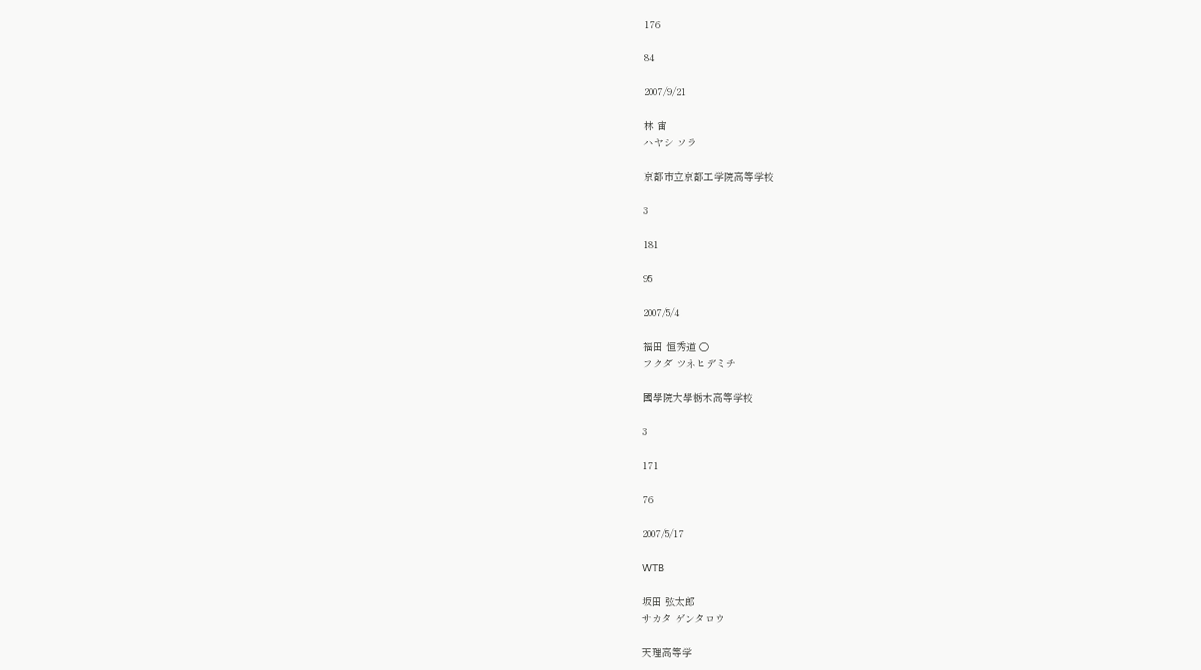176

84

2007/9/21

林 宙
ハヤシ ソラ

京都市立京都工学院高等学校

3

181

95

2007/5/4

福田 恒秀道 〇
フクダ ツネヒデミチ

國學院大學栃木高等学校

3

171

76

2007/5/17

WTB

坂田 弦太郎
サカタ ゲンタロウ

天理高等学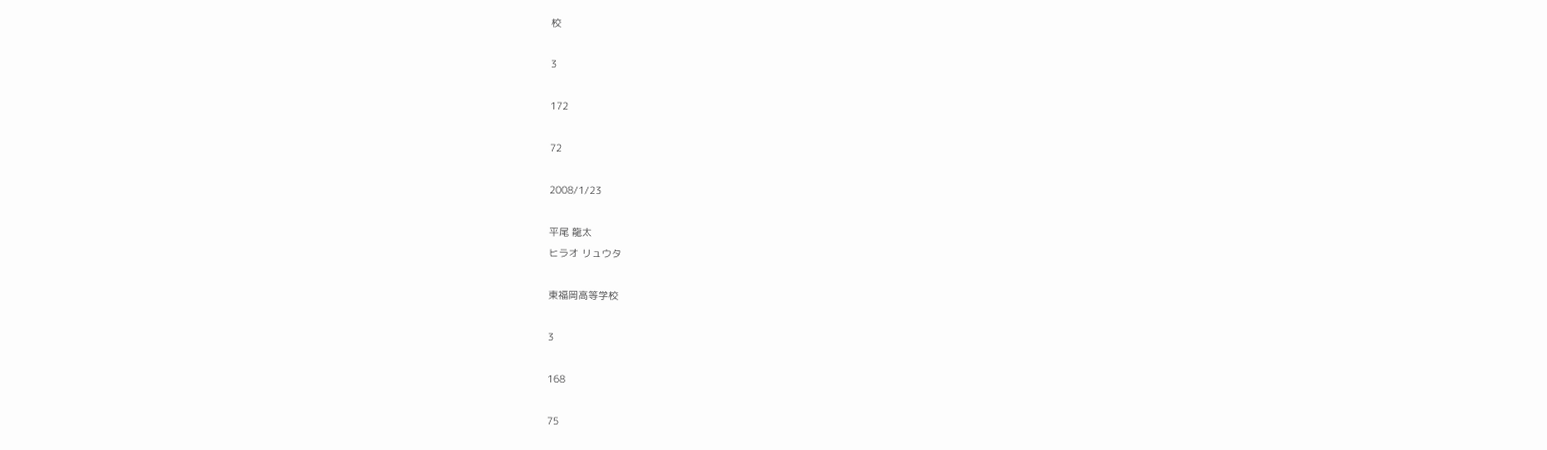校

3

172

72

2008/1/23

平尾 龍太
ヒラオ リュウタ

東福岡高等学校

3

168

75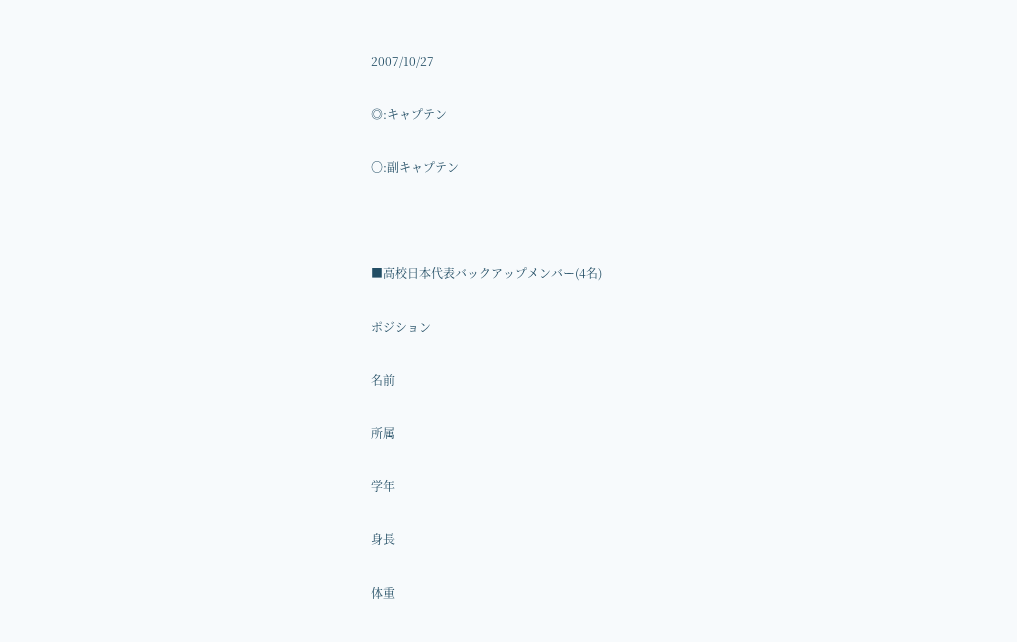2007/10/27

◎:キャプテン

〇:副キャプテン



■高校日本代表バックアップメンバー(4名)

ポジション

名前

所属

学年

身長

体重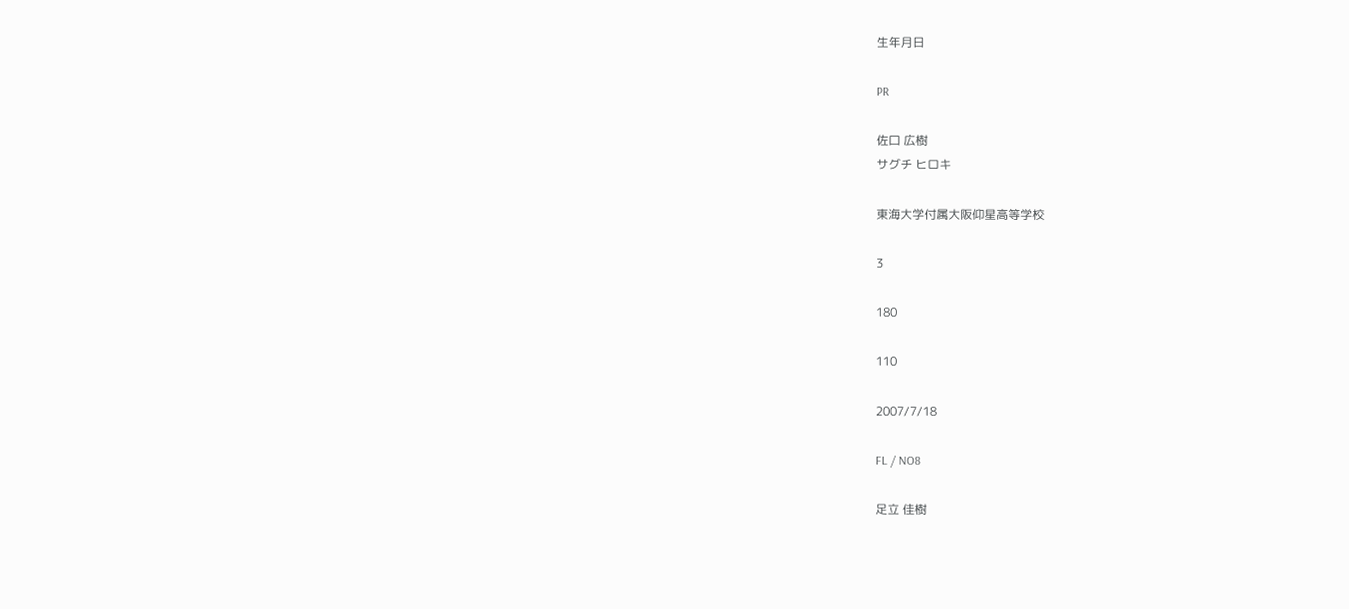生年月日

PR

佐口 広樹
サグチ ヒロキ

東海大学付属大阪仰星高等学校

3

180

110

2007/7/18

FL / NO8

足立 佳樹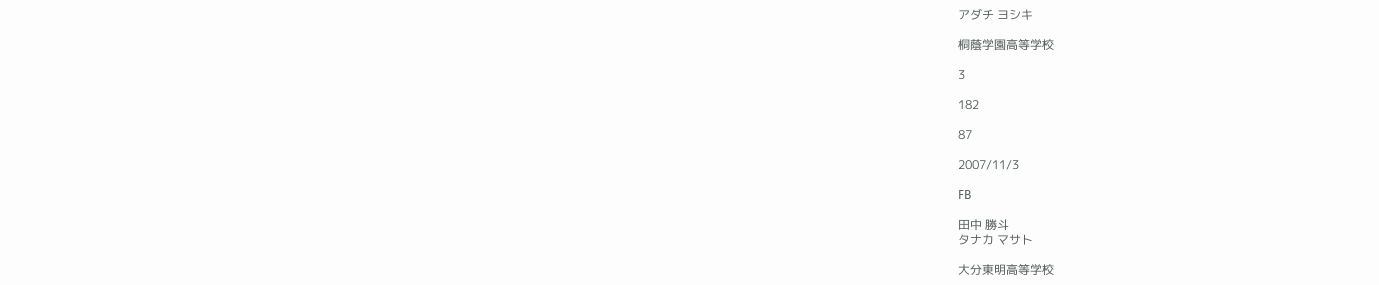アダチ ヨシキ

桐蔭学園高等学校

3

182

87

2007/11/3

FB

田中 勝斗
タナカ マサト

大分東明高等学校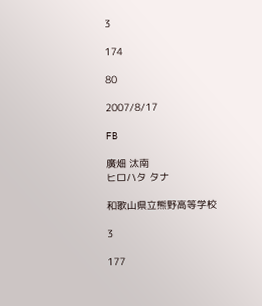3

174

80

2007/8/17

FB

廣畑 汰南
ヒロハタ タナ

和歌山県立熊野高等学校

3

177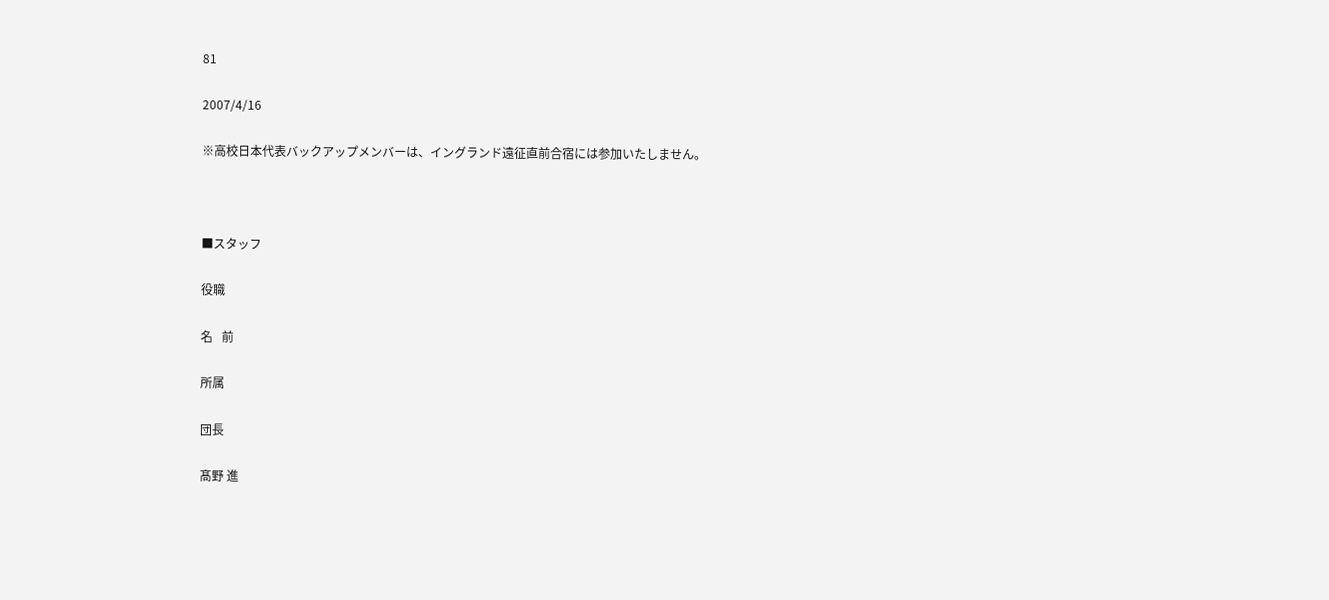81

2007/4/16

※高校日本代表バックアップメンバーは、イングランド遠征直前合宿には参加いたしません。



■スタッフ

役職

名   前

所属

団長

髙野 進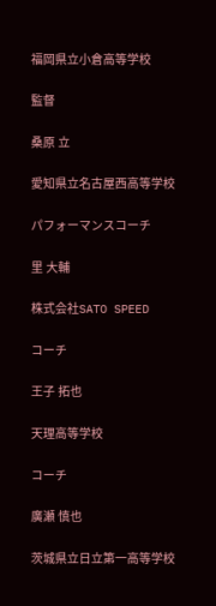福岡県立小倉高等学校

監督

桑原 立

愛知県立名古屋西高等学校

パフォーマンスコーチ

里 大輔

株式会社SATO SPEED

コーチ

王子 拓也

天理高等学校

コーチ

廣瀬 慎也

茨城県立日立第一高等学校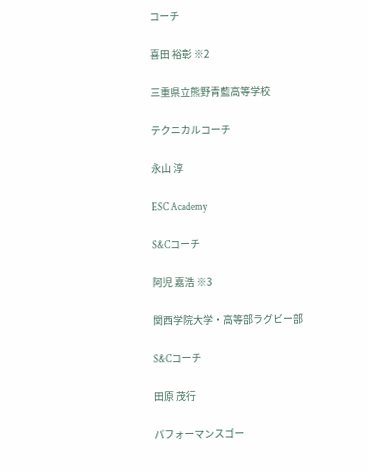コーチ

喜田 裕彰 ※2

三重県立熊野青藍高等学校

テクニカルコーチ

永山 淳

ESC Academy

S&Cコーチ

阿児 嘉浩 ※3

関西学院大学・高等部ラグビー部

S&Cコーチ

田原 茂行

パフォーマンスゴー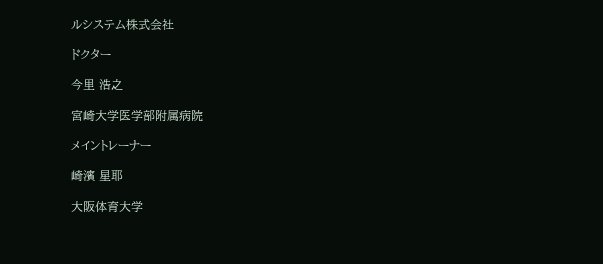ルシステム株式会社

ドクター

今里 浩之

宮崎大学医学部附属病院

メイントレーナー

崎濱 星耶

大阪体育大学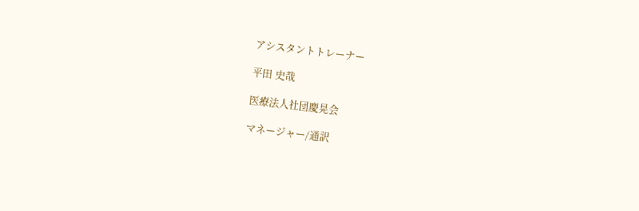アシスタントトレーナー

平田 史哉

医療法人社団慶晃会

マネージャー/通訳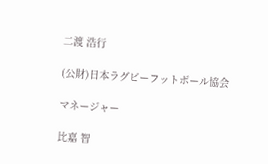二渡 浩行

(公財)日本ラグビーフットボール協会

マネージャー

比嘉 智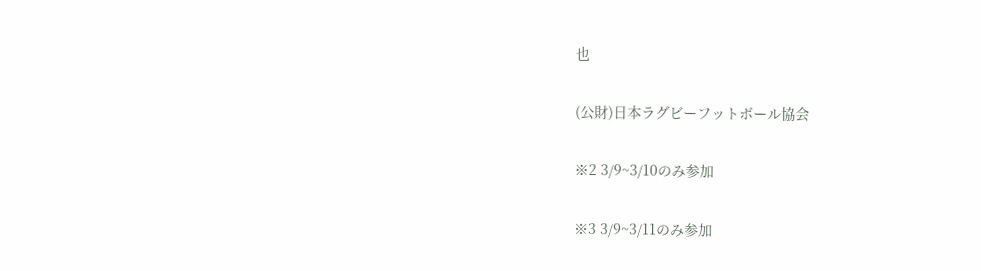也

(公財)日本ラグビーフットボール協会

※2 3/9~3/10のみ参加

※3 3/9~3/11のみ参加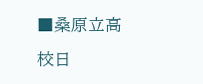■桑原立高校日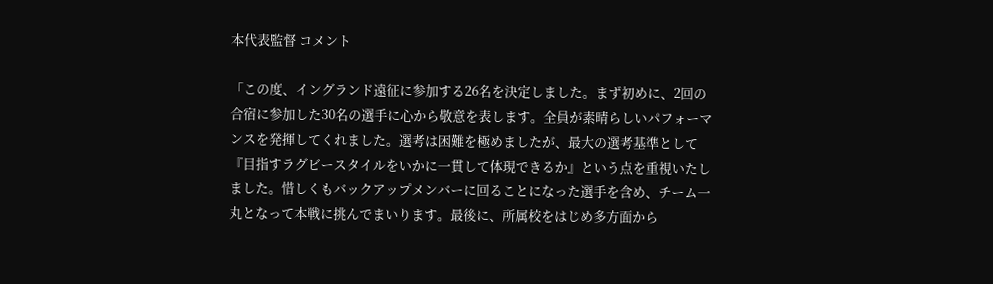本代表監督 コメント

「この度、イングランド遠征に参加する26名を決定しました。まず初めに、2回の合宿に参加した30名の選手に心から敬意を表します。全員が素晴らしいパフォーマンスを発揮してくれました。選考は困難を極めましたが、最大の選考基準として『目指すラグビースタイルをいかに一貫して体現できるか』という点を重視いたしました。惜しくもバックアップメンバーに回ることになった選手を含め、チーム一丸となって本戦に挑んでまいります。最後に、所属校をはじめ多方面から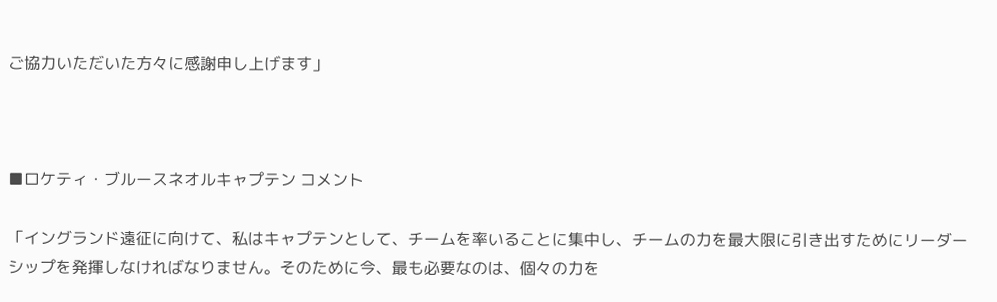ご協力いただいた方々に感謝申し上げます」



■ロケティ・ブルースネオルキャプテン コメント

「イングランド遠征に向けて、私はキャプテンとして、チームを率いることに集中し、チームの力を最大限に引き出すためにリーダーシップを発揮しなければなりません。そのために今、最も必要なのは、個々の力を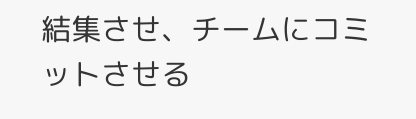結集させ、チームにコミットさせる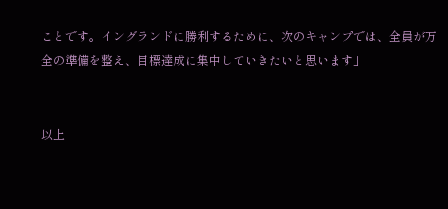ことです。イングランドに勝利するために、次のキャンプでは、全員が万全の準備を整え、目標達成に集中していきたいと思います」


以上